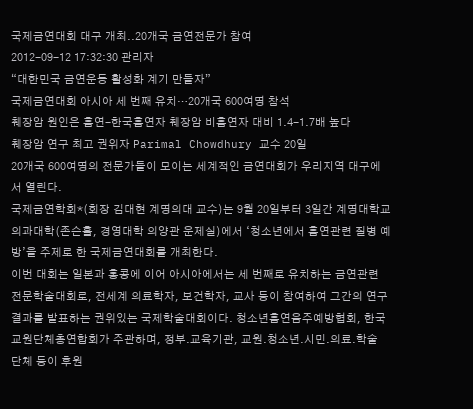국제금연대회 대구 개최..20개국 금연전문가 참여
2012-09-12 17:32:30 관리자
“대한민국 금연운동 활성화 계기 만들자”
국제금연대회 아시아 세 번째 유치…20개국 600여명 참석
췌장암 원인은 흡연-한국흡연자 췌장암 비흡연자 대비 1.4-1.7배 높다
췌장암 연구 최고 권위자 Parimal Chowdhury 교수 20일
20개국 600여명의 전문가들이 모이는 세계적인 금연대회가 우리지역 대구에서 열린다.
국제금연학회*(회장 김대현 계명의대 교수)는 9월 20일부터 3일간 계명대학교 의과대학(존슨홀, 경영대학 의양관 운제실)에서 ‘청소년에서 흡연관련 질병 예방’을 주제로 한 국제금연대회를 개최한다.
이번 대회는 일본과 홍콩에 이어 아시아에서는 세 번째로 유치하는 금연관련 전문학술대회로, 전세계 의료학자, 보건학자, 교사 등이 참여하여 그간의 연구결과를 발표하는 권위있는 국제학술대회이다. 청소년흡연음주예방협회, 한국교원단체총연합회가 주관하며, 정부․교육기관, 교원․청소년․시민․의료․학술 단체 등이 후원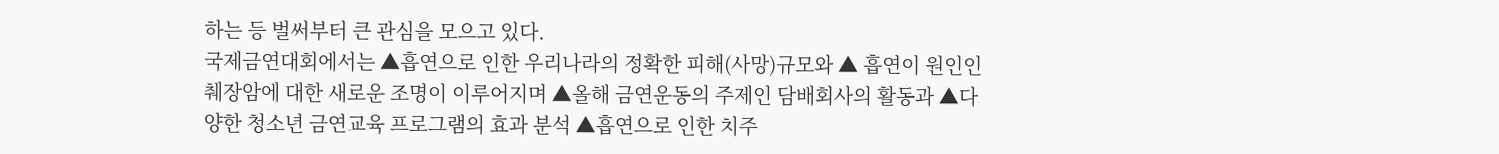하는 등 벌써부터 큰 관심을 모으고 있다.
국제금연대회에서는 ▲흡연으로 인한 우리나라의 정확한 피해(사망)규모와 ▲ 흡연이 원인인 췌장암에 대한 새로운 조명이 이루어지며 ▲올해 금연운동의 주제인 담배회사의 활동과 ▲다양한 청소년 금연교육 프로그램의 효과 분석 ▲흡연으로 인한 치주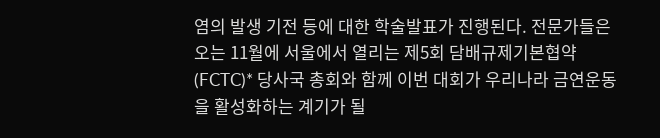염의 발생 기전 등에 대한 학술발표가 진행된다. 전문가들은 오는 11월에 서울에서 열리는 제5회 담배규제기본협약(FCTC)* 당사국 총회와 함께 이번 대회가 우리나라 금연운동을 활성화하는 계기가 될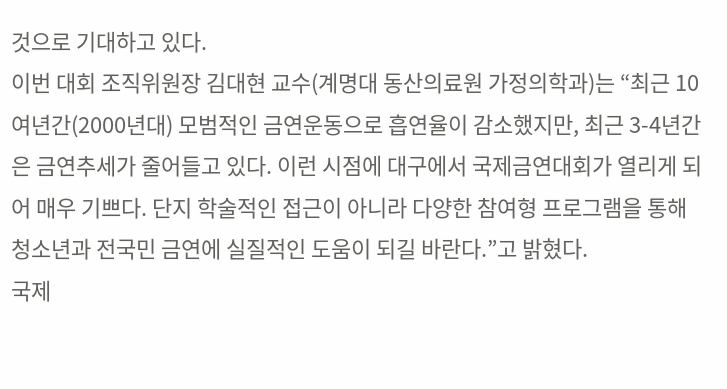것으로 기대하고 있다.
이번 대회 조직위원장 김대현 교수(계명대 동산의료원 가정의학과)는 “최근 10여년간(2000년대) 모범적인 금연운동으로 흡연율이 감소했지만, 최근 3-4년간은 금연추세가 줄어들고 있다. 이런 시점에 대구에서 국제금연대회가 열리게 되어 매우 기쁘다. 단지 학술적인 접근이 아니라 다양한 참여형 프로그램을 통해 청소년과 전국민 금연에 실질적인 도움이 되길 바란다.”고 밝혔다.
국제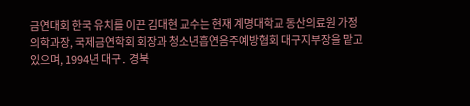금연대회 한국 유치를 이끈 김대현 교수는 현재 계명대학교 동산의료원 가정의학과장, 국제금연학회 회장과 청소년흡연음주예방협회 대구지부장을 맡고 있으며, 1994년 대구․ 경북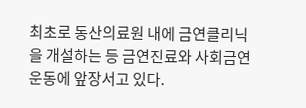최초로 동산의료원 내에 금연클리닉을 개설하는 등 금연진료와 사회금연운동에 앞장서고 있다.